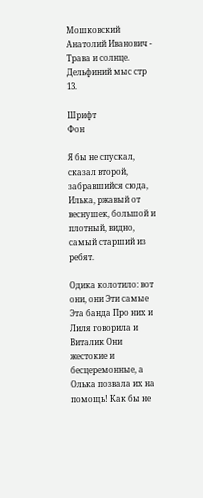Мошковский Анатолий Иванович - Трава и солнце. Дельфиний мыс стр 13.

Шрифт
Фон

Я бы не спускал, сказал второй, забравшийся сюда, Илька, ржавый от веснушек, большой и плотный, видно, самый старший из ребят.

Одика колотило: вот они, они Эти самые Эта банда Про них и Лиля говорила и Виталик Они жестокие и бесцеремонные, а Олька позвала их на помощь! Как бы не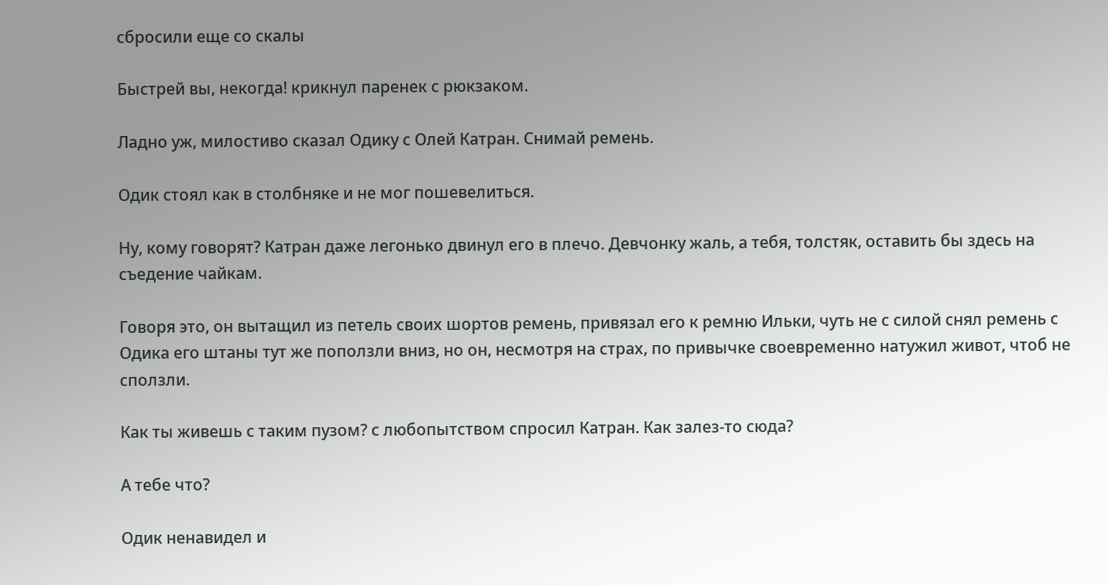сбросили еще со скалы

Быстрей вы, некогда! крикнул паренек с рюкзаком.

Ладно уж, милостиво сказал Одику с Олей Катран. Снимай ремень.

Одик стоял как в столбняке и не мог пошевелиться.

Ну, кому говорят? Катран даже легонько двинул его в плечо. Девчонку жаль, а тебя, толстяк, оставить бы здесь на съедение чайкам.

Говоря это, он вытащил из петель своих шортов ремень, привязал его к ремню Ильки, чуть не с силой снял ремень с Одика его штаны тут же поползли вниз, но он, несмотря на страх, по привычке своевременно натужил живот, чтоб не сползли.

Как ты живешь с таким пузом? с любопытством спросил Катран. Как залез-то сюда?

А тебе что?

Одик ненавидел и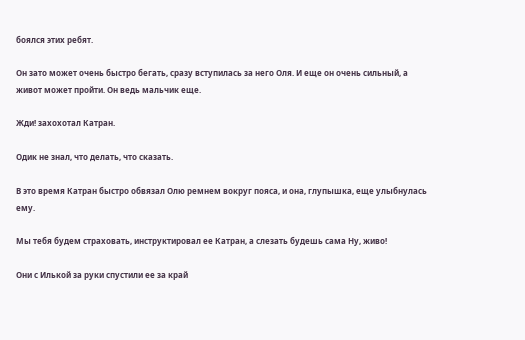боялся этих ребят.

Он зато может очень быстро бегать, сразу вступилась за него Оля. И еще он очень сильный, а живот может пройти. Он ведь мальчик еще.

Жди! захохотал Катран.

Одик не знал, что делать, что сказать.

В это время Катран быстро обвязал Олю ремнем вокруг пояса, и она, глупышка, еще улыбнулась ему.

Мы тебя будем страховать, инструктировал ее Катран, а слезать будешь сама Ну, живо!

Они с Илькой за руки спустили ее за край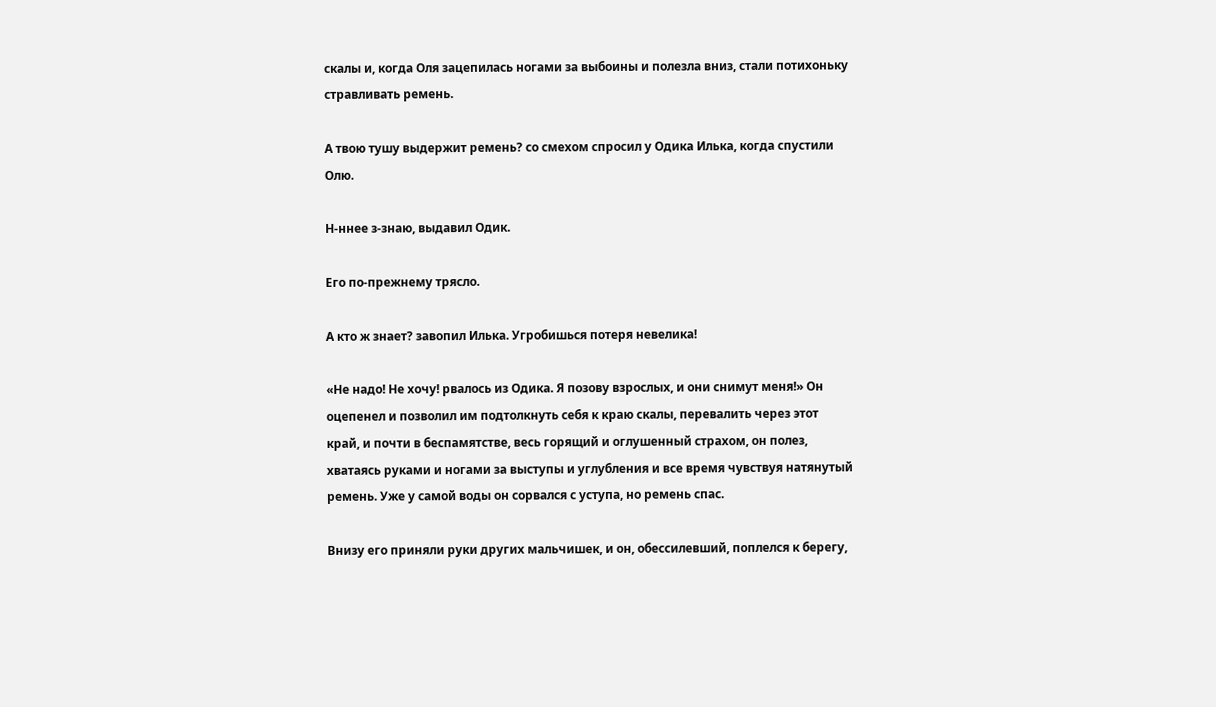скалы и, когда Оля зацепилась ногами за выбоины и полезла вниз, стали потихоньку стравливать ремень.

А твою тушу выдержит ремень? со смехом спросил у Одика Илька, когда спустили Олю.

Н-ннее з-знаю, выдавил Одик.

Его по-прежнему трясло.

А кто ж знает? завопил Илька. Угробишься потеря невелика!

«Не надо! Не хочу! рвалось из Одика. Я позову взрослых, и они снимут меня!» Он оцепенел и позволил им подтолкнуть себя к краю скалы, перевалить через этот край, и почти в беспамятстве, весь горящий и оглушенный страхом, он полез, хватаясь руками и ногами за выступы и углубления и все время чувствуя натянутый ремень. Уже у самой воды он сорвался с уступа, но ремень спас.

Внизу его приняли руки других мальчишек, и он, обессилевший, поплелся к берегу,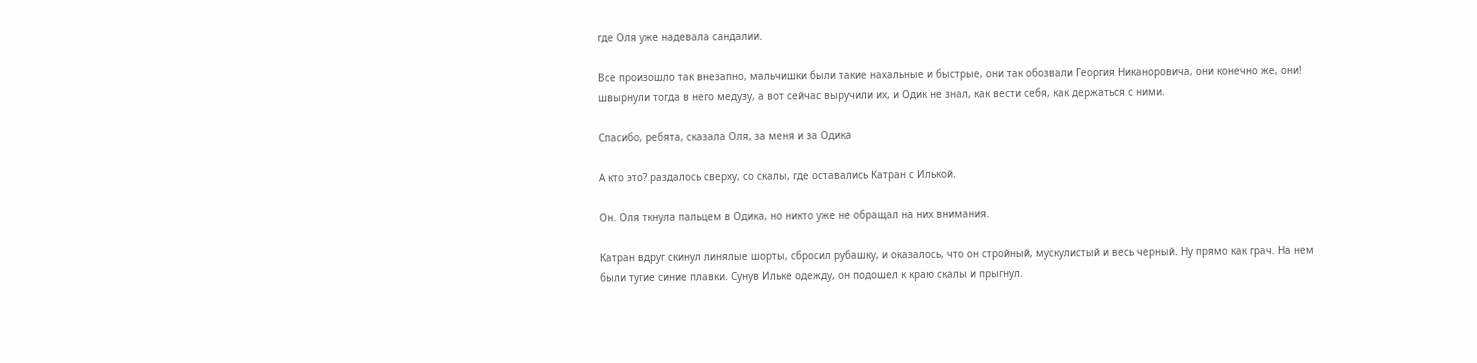где Оля уже надевала сандалии.

Все произошло так внезапно, мальчишки были такие нахальные и быстрые, они так обозвали Георгия Никаноровича, они конечно же, они! швырнули тогда в него медузу, а вот сейчас выручили их, и Одик не знал, как вести себя, как держаться с ними.

Спасибо, ребята, сказала Оля, за меня и за Одика

А кто это? раздалось сверху, со скалы, где оставались Катран с Илькой.

Он. Оля ткнула пальцем в Одика, но никто уже не обращал на них внимания.

Катран вдруг скинул линялые шорты, сбросил рубашку, и оказалось, что он стройный, мускулистый и весь черный. Ну прямо как грач. На нем были тугие синие плавки. Сунув Ильке одежду, он подошел к краю скалы и прыгнул.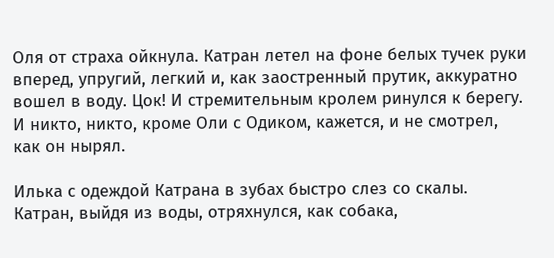Оля от страха ойкнула. Катран летел на фоне белых тучек руки вперед, упругий, легкий и, как заостренный прутик, аккуратно вошел в воду. Цок! И стремительным кролем ринулся к берегу. И никто, никто, кроме Оли с Одиком, кажется, и не смотрел, как он нырял.

Илька с одеждой Катрана в зубах быстро слез со скалы. Катран, выйдя из воды, отряхнулся, как собака,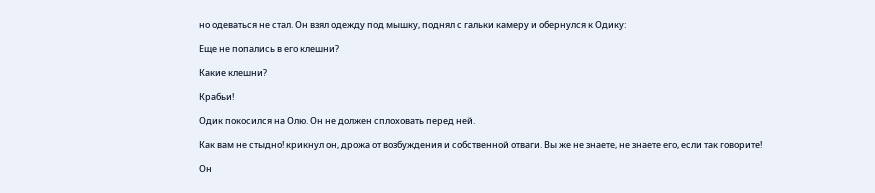но одеваться не стал. Он взял одежду под мышку, поднял с гальки камеру и обернулся к Одику:

Еще не попались в его клешни?

Какие клешни?

Крабьи!

Одик покосился на Олю. Он не должен сплоховать перед ней.

Как вам не стыдно! крикнул он, дрожа от возбуждения и собственной отваги. Вы же не знаете, не знаете его, если так говорите!

Он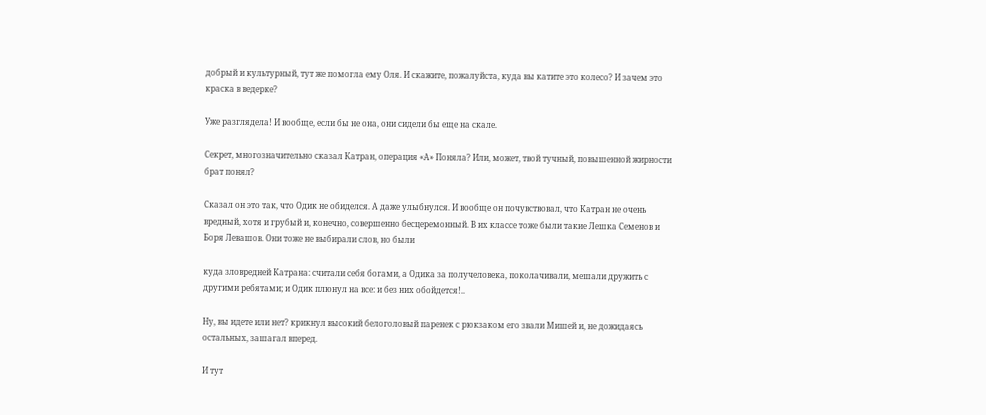добрый и культурный, тут же помогла ему Оля. И скажите, пожалуйста, куда вы катите это колесо? И зачем это краска в ведерке?

Уже разглядела! И вообще, если бы не она, они сидели бы еще на скале.

Секрет, многозначительно сказал Катран, операция «А» Поняла? Или, может, твой тучный, повышенной жирности брат понял?

Сказал он это так, что Одик не обиделся. А даже улыбнулся. И вообще он почувствовал, что Катран не очень вредный, хотя и грубый и, конечно, совершенно бесцеремонный. В их классе тоже были такие Лешка Семенов и Боря Левашов. Они тоже не выбирали слов, но были

куда зловредней Катрана: считали себя богами, а Одика за получеловека, поколачивали, мешали дружить с другими ребятами; и Одик плюнул на все: и без них обойдется!..

Ну, вы идете или нет? крикнул высокий белоголовый паренек с рюкзаком его звали Мишей и, не дожидаясь остальных, зашагал вперед.

И тут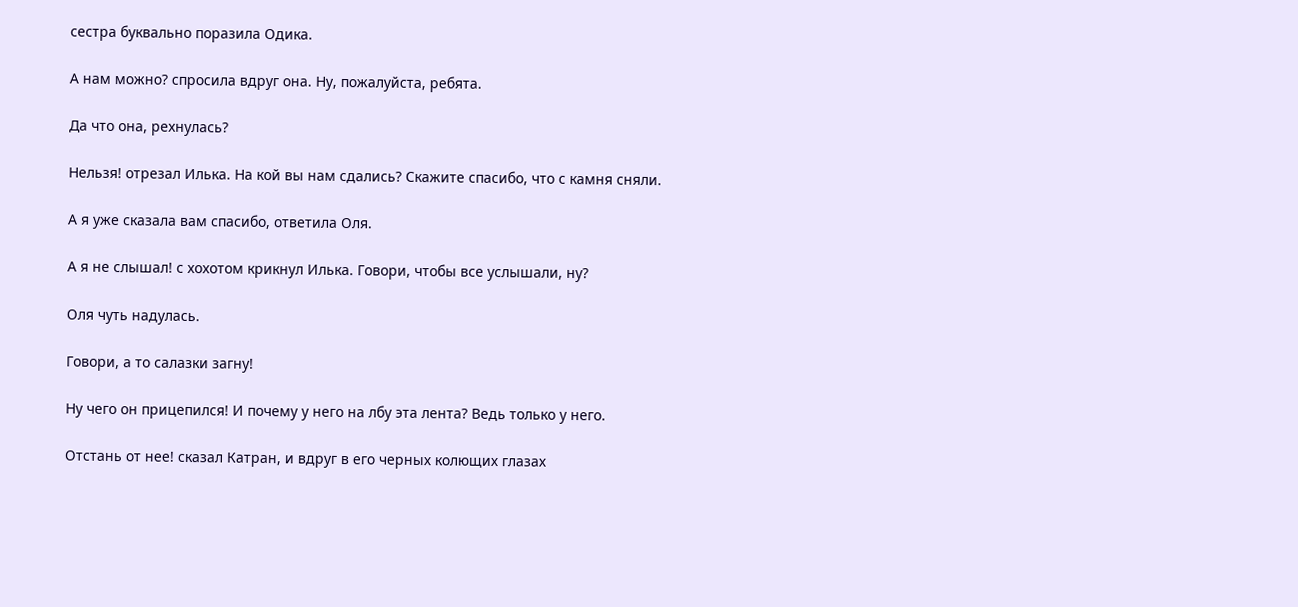сестра буквально поразила Одика.

А нам можно? спросила вдруг она. Ну, пожалуйста, ребята.

Да что она, рехнулась?

Нельзя! отрезал Илька. На кой вы нам сдались? Скажите спасибо, что с камня сняли.

А я уже сказала вам спасибо, ответила Оля.

А я не слышал! с хохотом крикнул Илька. Говори, чтобы все услышали, ну?

Оля чуть надулась.

Говори, а то салазки загну!

Ну чего он прицепился! И почему у него на лбу эта лента? Ведь только у него.

Отстань от нее! сказал Катран, и вдруг в его черных колющих глазах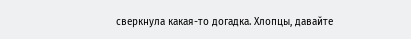сверкнула какая-то догадка. Хлопцы, давайте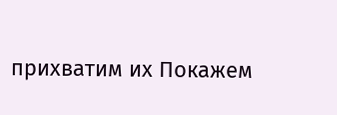прихватим их Покажем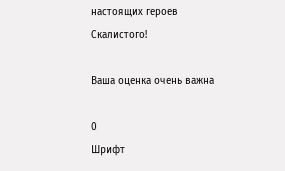настоящих героев Скалистого!

Ваша оценка очень важна

0
Шрифт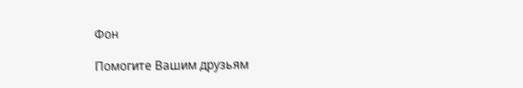Фон

Помогите Вашим друзьям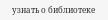узнать о библиотеке